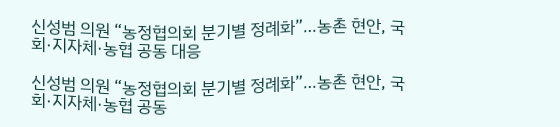신성범 의원 “농정협의회 분기별 정례화”…농촌 현안, 국회·지자체·농협 공동 대응

신성범 의원 “농정협의회 분기별 정례화”…농촌 현안, 국회·지자체·농협 공동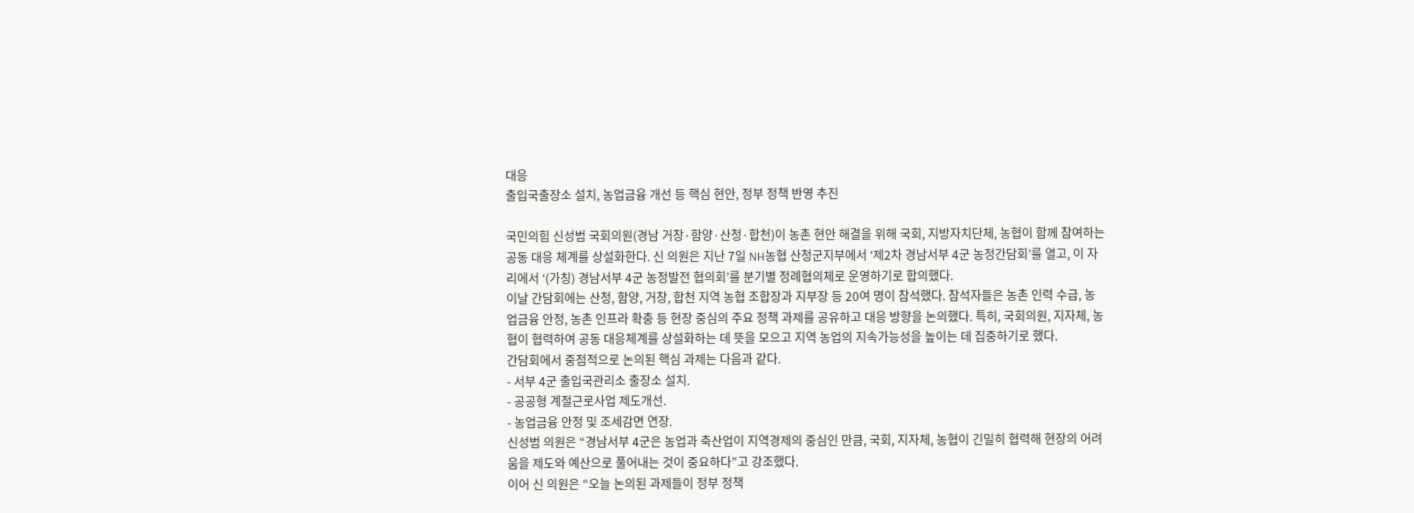대응
출입국출장소 설치, 농업금융 개선 등 핵심 현안, 정부 정책 반영 추진

국민의힘 신성범 국회의원(경남 거창·함양·산청·합천)이 농촌 현안 해결을 위해 국회, 지방자치단체, 농협이 함께 참여하는 공동 대응 체계를 상설화한다. 신 의원은 지난 7일 NH농협 산청군지부에서 ‘제2차 경남서부 4군 농정간담회’를 열고, 이 자리에서 ‘(가칭) 경남서부 4군 농정발전 협의회’를 분기별 정례협의체로 운영하기로 합의했다.
이날 간담회에는 산청, 함양, 거창, 합천 지역 농협 조합장과 지부장 등 20여 명이 참석했다. 참석자들은 농촌 인력 수급, 농업금융 안정, 농촌 인프라 확충 등 현장 중심의 주요 정책 과제를 공유하고 대응 방향을 논의했다. 특히, 국회의원, 지자체, 농협이 협력하여 공동 대응체계를 상설화하는 데 뜻을 모으고 지역 농업의 지속가능성을 높이는 데 집중하기로 했다.
간담회에서 중점적으로 논의된 핵심 과제는 다음과 같다.
- 서부 4군 출입국관리소 출장소 설치.
- 공공형 계절근로사업 제도개선.
- 농업금융 안정 및 조세감면 연장.
신성범 의원은 “경남서부 4군은 농업과 축산업이 지역경제의 중심인 만큼, 국회, 지자체, 농협이 긴밀히 협력해 현장의 어려움을 제도와 예산으로 풀어내는 것이 중요하다”고 강조했다.
이어 신 의원은 “오늘 논의된 과제들이 정부 정책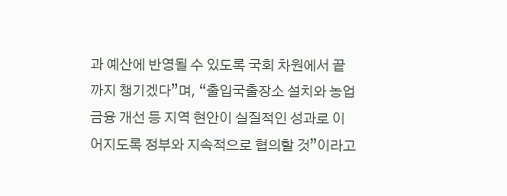과 예산에 반영될 수 있도록 국회 차원에서 끝까지 챙기겠다”며, “출입국출장소 설치와 농업금융 개선 등 지역 현안이 실질적인 성과로 이어지도록 정부와 지속적으로 협의할 것”이라고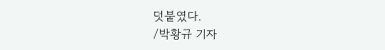덧붙였다.
/박황규 기자